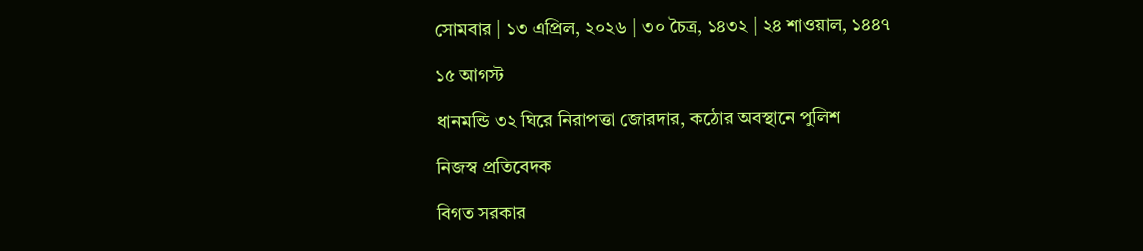সোমবার | ১৩ এপ্রিল, ২০২৬ | ৩০ চৈত্র, ১৪৩২ | ২৪ শাওয়াল, ১৪৪৭

১৫ আগস্ট

ধানমন্ডি ৩২ ঘিরে নিরাপত্তা জোরদার, কঠোর অবস্থানে পুলিশ

নিজস্ব প্রতিবেদক

বিগত সরকার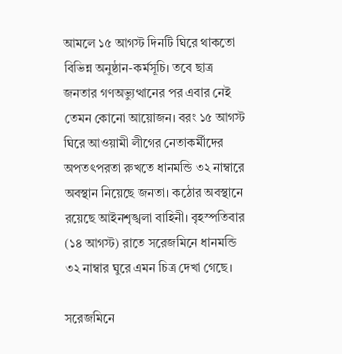আমলে ১৫ আগস্ট দিনটি ঘিরে থাকতো বিভিন্ন অনুষ্ঠান-কর্মসূচি। তবে ছাত্র জনতার গণঅভ্যুত্থানের পর এবার নেই তেমন কোনো আয়োজন। বরং ১৫ আগস্ট ঘিরে আওয়ামী লীগের নেতাকর্মীদের অপতৎপরতা রুখতে ধানমন্ডি ৩২ নাম্বারে অবস্থান নিয়েছে জনতা। কঠোর অবস্থানে রয়েছে আইনশৃঙ্খলা বাহিনী। বৃহস্পতিবার (১৪ আগস্ট) রাতে সরেজমিনে ধানমন্ডি ৩২ নাম্বার ঘুরে এমন চিত্র দেখা গেছে।

সরেজমিনে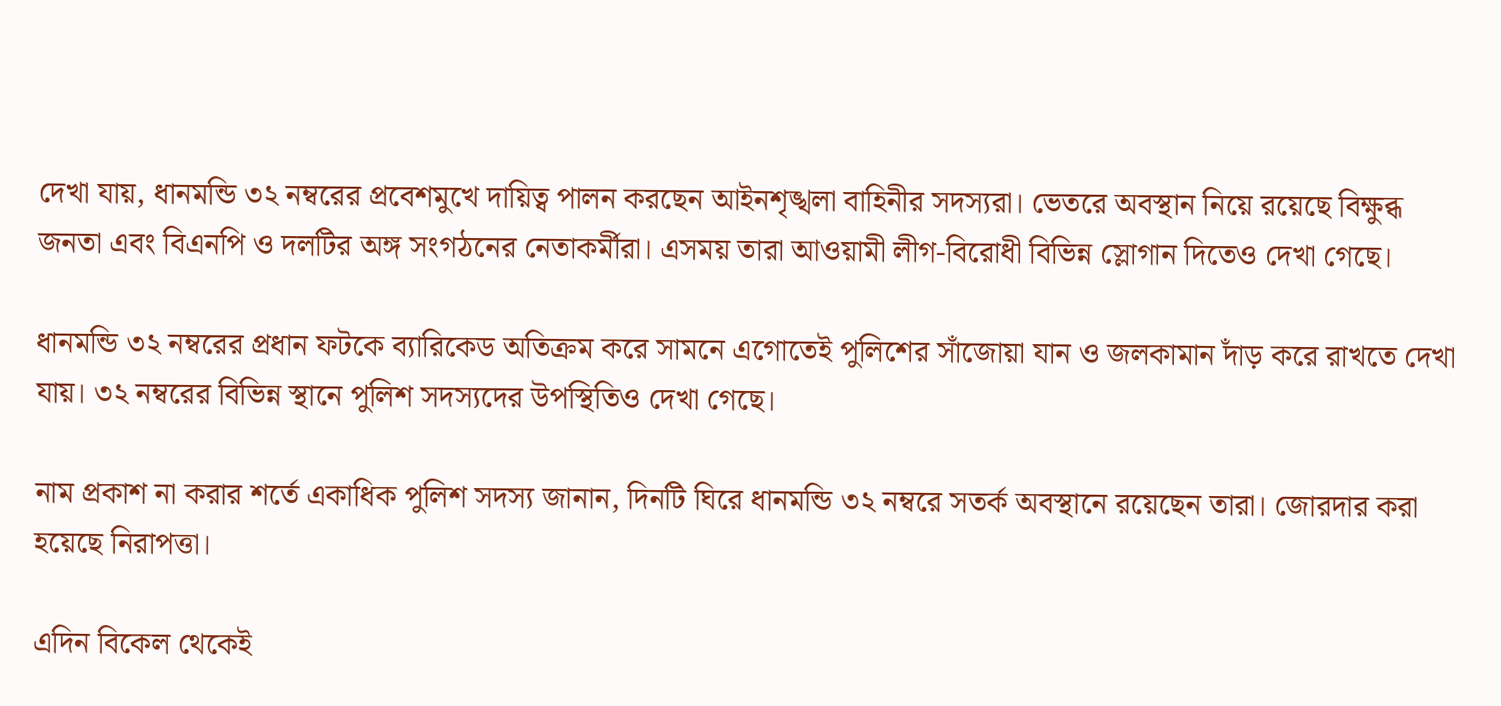দেখা যায়, ধানমন্ডি ৩২ নম্বরের প্রবেশমুখে দায়িত্ব পালন করছেন আইনশৃঙ্খলা বাহিনীর সদস্যরা। ভেতরে অবস্থান নিয়ে রয়েছে বিক্ষুব্ধ জনতা এবং বিএনপি ও দলটির অঙ্গ সংগঠনের নেতাকর্মীরা। এসময় তারা আওয়ামী লীগ-বিরোধী বিভিন্ন স্লোগান দিতেও দেখা গেছে।

ধানমন্ডি ৩২ নম্বরের প্রধান ফটকে ব্যারিকেড অতিক্রম করে সামনে এগোতেই পুলিশের সাঁজোয়া যান ও জলকামান দাঁড় করে রাখতে দেখা যায়। ৩২ নম্বরের বিভিন্ন স্থানে পুলিশ সদস্যদের উপস্থিতিও দেখা গেছে।

নাম প্রকাশ না করার শর্তে একাধিক পুলিশ সদস্য জানান, দিনটি ঘিরে ধানমন্ডি ৩২ নম্বরে সতর্ক অবস্থানে রয়েছেন তারা। জোরদার করা হয়েছে নিরাপত্তা।

এদিন বিকেল থেকেই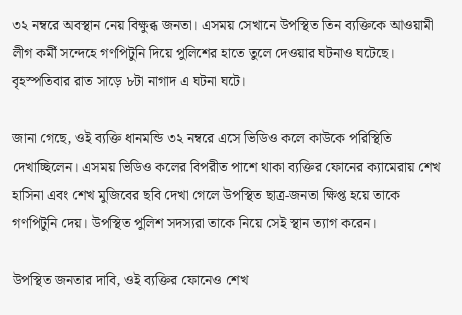৩২ নম্বরে অবস্থান নেয় বিক্ষুব্ধ জনতা। এসময় সেখানে উপস্থিত তিন ব্যক্তিকে আওয়ামী লীগ কর্মী সন্দেহে গণপিটুনি দিয়ে পুলিশের হাতে তুলে দেওয়ার ঘটনাও ঘটেছে। বৃহস্পতিবার রাত সাড়ে ৮টা নাগাদ এ ঘটনা ঘটে।

জানা গেছে, ওই ব্যক্তি ধানমন্ডি ৩২ নম্বরে এসে ভিডিও কলে কাউকে পরিস্থিতি দেখাচ্ছিলেন। এসময় ভিডিও কলের বিপরীত পাশে থাকা ব্যক্তির ফোনের ক্যামেরায় শেখ হাসিনা এবং শেখ মুজিবের ছবি দেখা গেলে উপস্থিত ছাত্র-জনতা ক্ষিপ্ত হয়ে তাকে গণপিটুনি দেয়। উপস্থিত পুলিশ সদস্যরা তাকে নিয়ে সেই স্থান ত্যাগ করেন।

উপস্থিত জনতার দাবি, ওই ব্যক্তির ফোনেও শেখ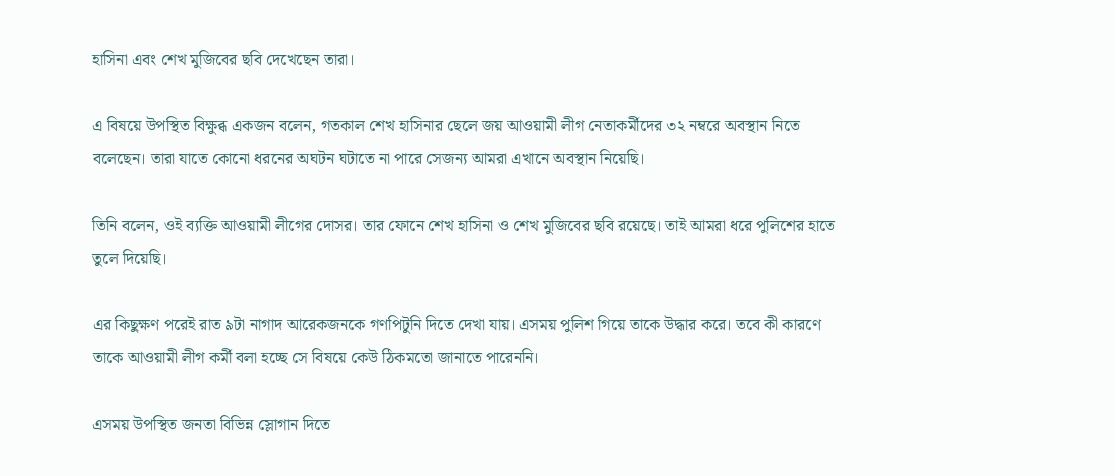হাসিনা এবং শেখ মুজিবের ছবি দেখেছেন তারা।

এ বিষয়ে উপস্থিত বিক্ষুব্ধ একজন বলেন, গতকাল শেখ হাসিনার ছেলে জয় আওয়ামী লীগ নেতাকর্মীদের ৩২ নম্বরে অবস্থান নিতে বলেছেন। তারা যাতে কোনো ধরনের অঘটন ঘটাতে না পারে সেজন্য আমরা এখানে অবস্থান নিয়েছি।

তিনি বলেন, ওই ব্যক্তি আওয়ামী লীগের দোসর। তার ফোনে শেখ হাসিনা ও শেখ মুজিবের ছবি রয়েছে। তাই আমরা ধরে পুলিশের হাতে তুলে দিয়েছি।

এর কিছুক্ষণ পরেই রাত ৯টা নাগাদ আরেকজনকে গণপিটুনি দিতে দেখা যায়। এসময় পুলিশ গিয়ে তাকে উদ্ধার করে। তবে কী কারণে তাকে আওয়ামী লীগ কর্মী বলা হচ্ছে সে বিষয়ে কেউ ঠিকমতো জানাতে পারেননি।

এসময় উপস্থিত জনতা বিভিন্ন স্লোগান দিতে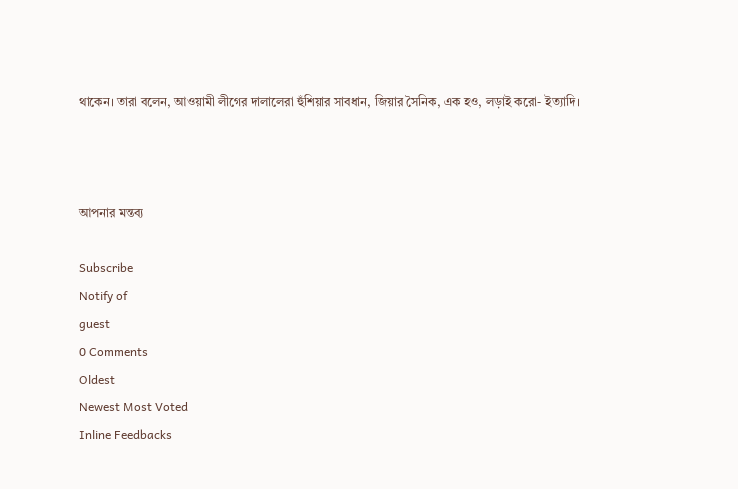থাকেন। তারা বলেন, আওয়ামী লীগের দালালেরা হুঁশিয়ার সাবধান, জিয়ার সৈনিক, এক হও, লড়াই করো- ইত্যাদি।



আপনার মন্তব্য

Subscribe
Notify of
guest
0 Comments
Oldest
Newest Most Voted
Inline Feedbacks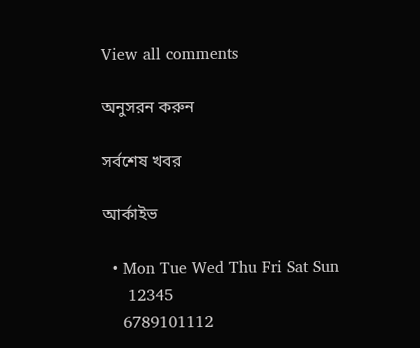View all comments

অনুসরন করুন

সর্বশেষ খবর

আর্কাইভ

  • Mon Tue Wed Thu Fri Sat Sun
     12345
    6789101112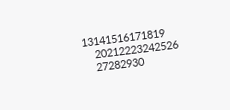13141516171819
    20212223242526
    27282930